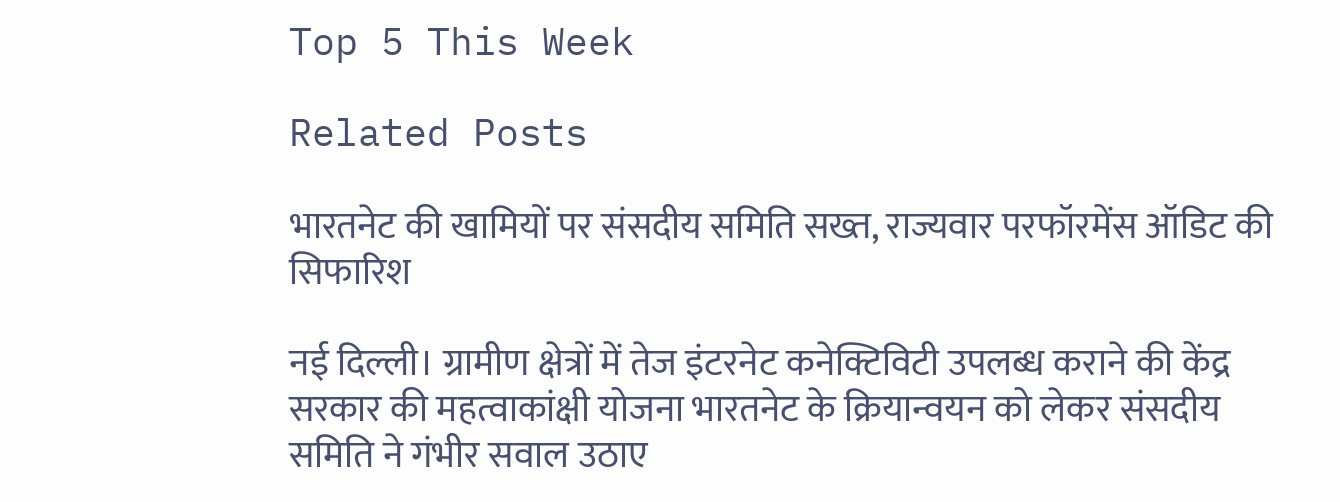Top 5 This Week

Related Posts

भारतनेट की खामियों पर संसदीय समिति सख्त, राज्यवार परफॉरमेंस ऑडिट की सिफारिश

नई दिल्ली। ग्रामीण क्षेत्रों में तेज इंटरनेट कनेक्टिविटी उपलब्ध कराने की केंद्र सरकार की महत्वाकांक्षी योजना भारतनेट के क्रियान्वयन को लेकर संसदीय समिति ने गंभीर सवाल उठाए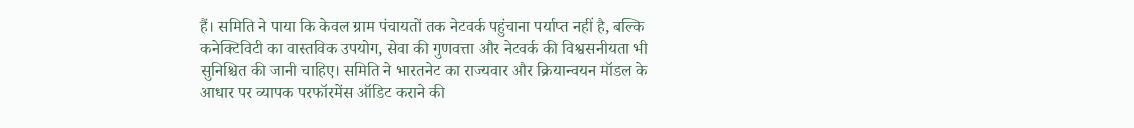हैं। समिति ने पाया कि केवल ग्राम पंचायतों तक नेटवर्क पहुंचाना पर्याप्त नहीं है, बल्कि कनेक्टिविटी का वास्तविक उपयोग, सेवा की गुणवत्ता और नेटवर्क की विश्वसनीयता भी सुनिश्चित की जानी चाहिए। समिति ने भारतनेट का राज्यवार और क्रियान्वयन मॉडल के आधार पर व्यापक परफॉरमेंस ऑडिट कराने की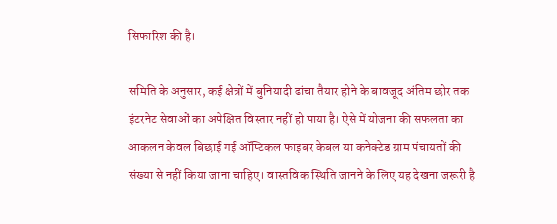सिफारिश की है।

समिति के अनुसार, कई क्षेत्रों में बुनियादी ढांचा तैयार होने के बावजूद अंतिम छोर तक इंटरनेट सेवाओं का अपेक्षित विस्तार नहीं हो पाया है। ऐसे में योजना की सफलता का आकलन केवल बिछाई गई ऑप्टिकल फाइबर केबल या कनेक्टेड ग्राम पंचायतों की संख्या से नहीं किया जाना चाहिए। वास्तविक स्थिति जानने के लिए यह देखना जरूरी है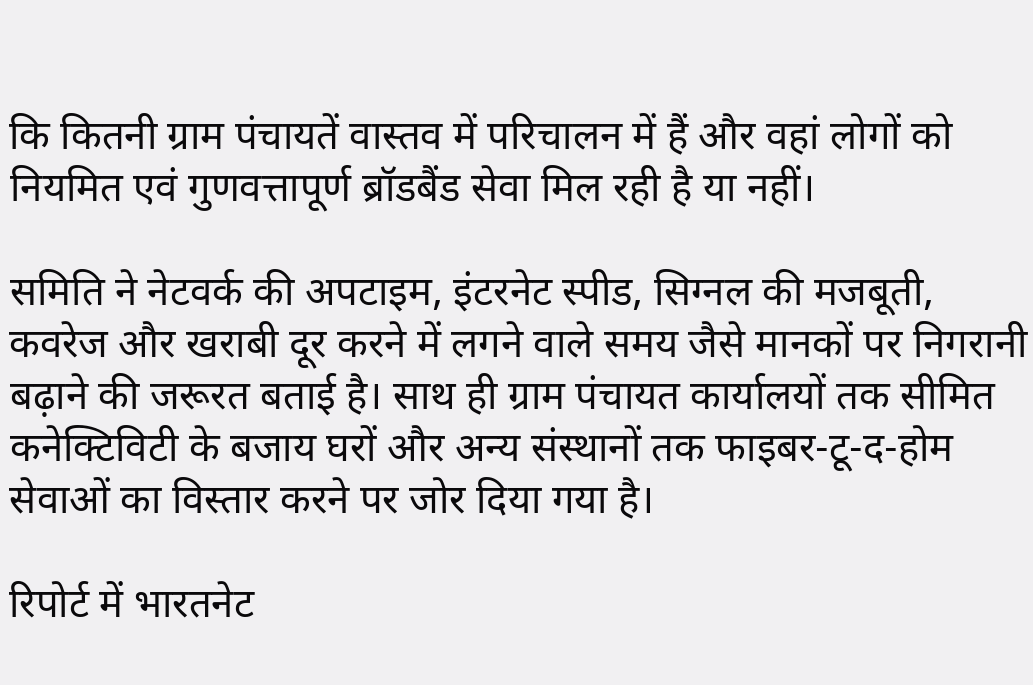कि कितनी ग्राम पंचायतें वास्तव में परिचालन में हैं और वहां लोगों को नियमित एवं गुणवत्तापूर्ण ब्रॉडबैंड सेवा मिल रही है या नहीं।

समिति ने नेटवर्क की अपटाइम, इंटरनेट स्पीड, सिग्नल की मजबूती, कवरेज और खराबी दूर करने में लगने वाले समय जैसे मानकों पर निगरानी बढ़ाने की जरूरत बताई है। साथ ही ग्राम पंचायत कार्यालयों तक सीमित कनेक्टिविटी के बजाय घरों और अन्य संस्थानों तक फाइबर-टू-द-होम सेवाओं का विस्तार करने पर जोर दिया गया है।

रिपोर्ट में भारतनेट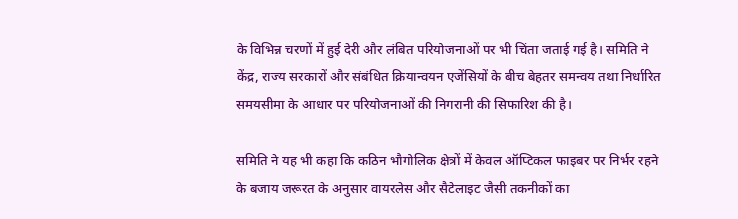के विभिन्न चरणों में हुई देरी और लंबित परियोजनाओं पर भी चिंता जताई गई है। समिति ने केंद्र, राज्य सरकारों और संबंधित क्रियान्वयन एजेंसियों के बीच बेहतर समन्वय तथा निर्धारित समयसीमा के आधार पर परियोजनाओं की निगरानी की सिफारिश की है।

समिति ने यह भी कहा कि कठिन भौगोलिक क्षेत्रों में केवल ऑप्टिकल फाइबर पर निर्भर रहने के बजाय जरूरत के अनुसार वायरलेस और सैटेलाइट जैसी तकनीकों का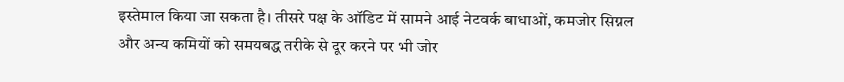इस्तेमाल किया जा सकता है। तीसरे पक्ष के ऑडिट में सामने आई नेटवर्क बाधाओं, कमजोर सिग्नल और अन्य कमियों को समयबद्ध तरीके से दूर करने पर भी जोर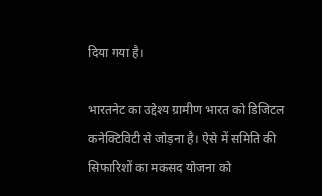दिया गया है।

भारतनेट का उद्देश्य ग्रामीण भारत को डिजिटल कनेक्टिविटी से जोड़ना है। ऐसे में समिति की सिफारिशों का मकसद योजना को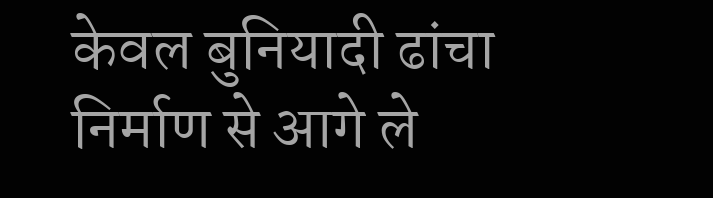केवल बुनियादी ढांचा निर्माण से आगे ले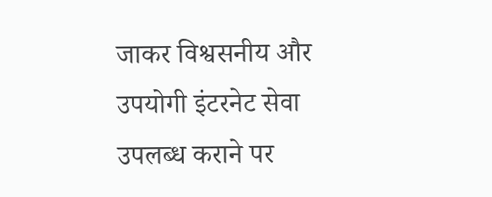जाकर विश्वसनीय और उपयोगी इंटरनेट सेवा उपलब्ध कराने पर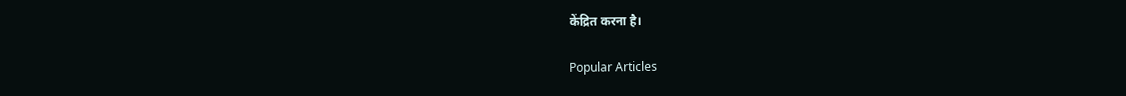केंद्रित करना है।

Popular Articles